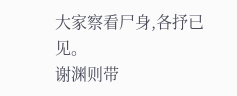大家察看尸身,各抒已见。
谢渊则带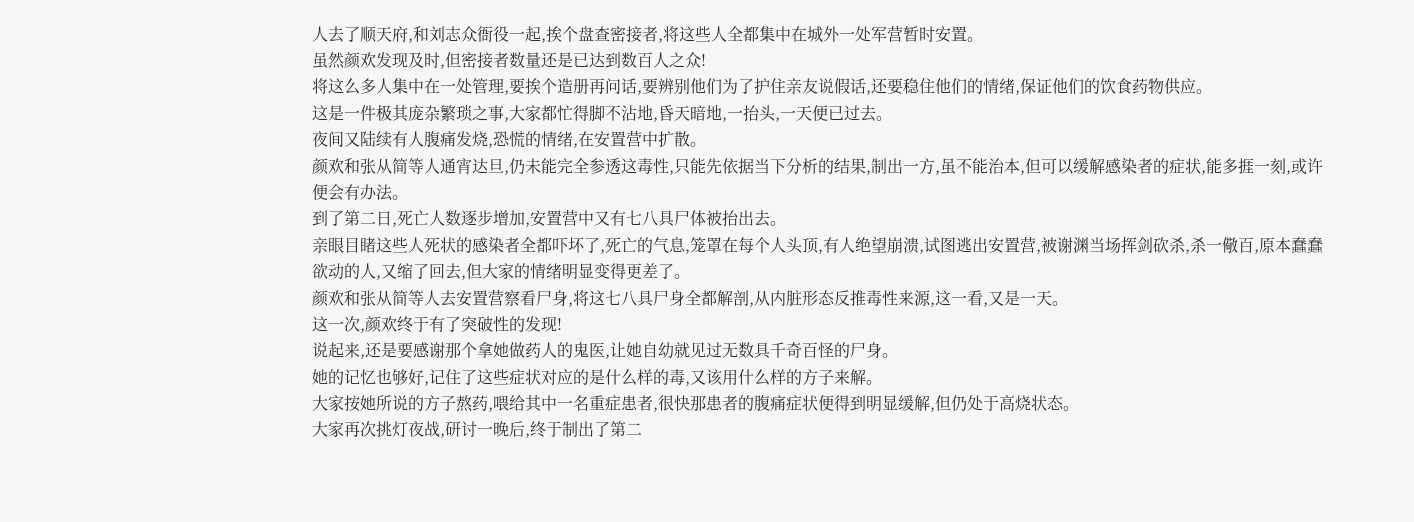人去了顺天府,和刘志众衙役一起,挨个盘查密接者,将这些人全都集中在城外一处军营暂时安置。
虽然颜欢发现及时,但密接者数量还是已达到数百人之众!
将这么多人集中在一处管理,要挨个造册再问话,要辨别他们为了护住亲友说假话,还要稳住他们的情绪,保证他们的饮食药物供应。
这是一件极其庞杂繁琐之事,大家都忙得脚不沾地,昏天暗地,一抬头,一天便已过去。
夜间又陆续有人腹痛发烧,恐慌的情绪,在安置营中扩散。
颜欢和张从简等人通宵达旦,仍未能完全参透这毒性,只能先依据当下分析的结果,制出一方,虽不能治本,但可以缓解感染者的症状,能多捱一刻,或许便会有办法。
到了第二日,死亡人数逐步增加,安置营中又有七八具尸体被抬出去。
亲眼目睹这些人死状的感染者全都吓坏了,死亡的气息,笼罩在每个人头顶,有人绝望崩溃,试图逃出安置营,被谢渊当场挥剑砍杀,杀一儆百,原本蠢蠢欲动的人,又缩了回去,但大家的情绪明显变得更差了。
颜欢和张从简等人去安置营察看尸身,将这七八具尸身全都解剖,从内脏形态反推毒性来源,这一看,又是一天。
这一次,颜欢终于有了突破性的发现!
说起来,还是要感谢那个拿她做药人的鬼医,让她自幼就见过无数具千奇百怪的尸身。
她的记忆也够好,记住了这些症状对应的是什么样的毒,又该用什么样的方子来解。
大家按她所说的方子熬药,喂给其中一名重症患者,很快那患者的腹痛症状便得到明显缓解,但仍处于高烧状态。
大家再次挑灯夜战,研讨一晚后,终于制出了第二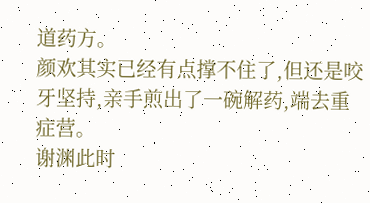道药方。
颜欢其实已经有点撑不住了,但还是咬牙坚持,亲手煎出了一碗解药,端去重症营。
谢渊此时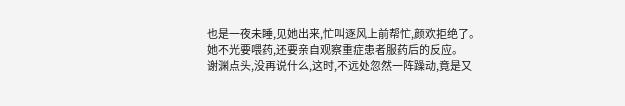也是一夜未睡,见她出来,忙叫逐风上前帮忙,颜欢拒绝了。
她不光要喂药,还要亲自观察重症患者服药后的反应。
谢渊点头,没再说什么,这时,不远处忽然一阵躁动,竟是又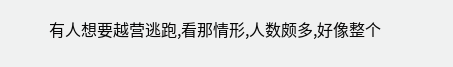有人想要越营逃跑,看那情形,人数颇多,好像整个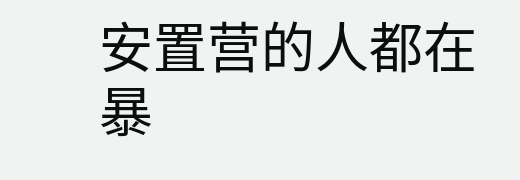安置营的人都在暴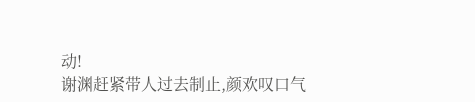动!
谢渊赶紧带人过去制止,颜欢叹口气